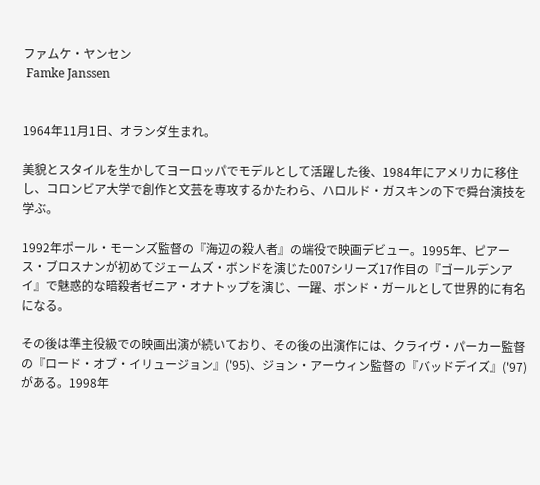ファムケ・ヤンセン
 Famke Janssen


1964年11月1日、オランダ生まれ。

美貌とスタイルを生かしてヨーロッパでモデルとして活躍した後、1984年にアメリカに移住し、コロンビア大学で創作と文芸を専攻するかたわら、ハロルド・ガスキンの下で舜台演技を学ぶ。

1992年ポール・モーンズ監督の『海辺の殺人者』の端役で映画デビュー。1995年、ピアース・ブロスナンが初めてジェームズ・ボンドを演じた007シリーズ17作目の『ゴールデンアイ』で魅惑的な暗殺者ゼニア・オナトップを演じ、一躍、ボンド・ガールとして世界的に有名になる。

その後は準主役級での映画出演が続いており、その後の出演作には、クライヴ・パーカー監督の『ロード・オブ・イリュージョン』('95)、ジョン・アーウィン監督の『バッドデイズ』('97)がある。1998年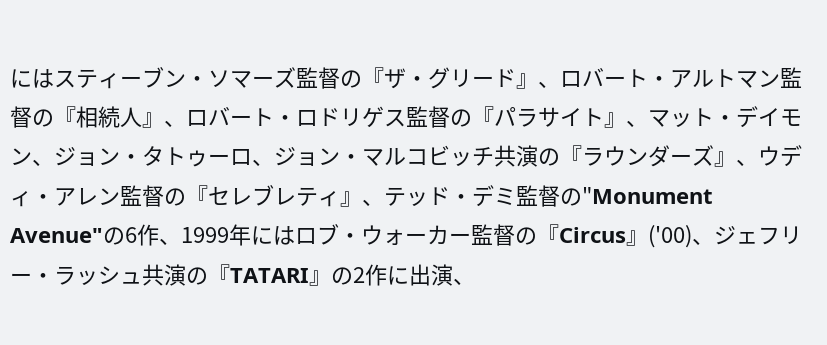にはスティーブン・ソマーズ監督の『ザ・グリード』、ロバート・アルトマン監督の『相続人』、ロバート・ロドリゲス監督の『パラサイト』、マット・デイモン、ジョン・タトゥーロ、ジョン・マルコビッチ共演の『ラウンダーズ』、ウディ・アレン監督の『セレブレティ』、テッド・デミ監督の"Monument Avenue"の6作、1999年にはロブ・ウォーカー監督の『Circus』('00)、ジェフリー・ラッシュ共演の『TATARI』の2作に出演、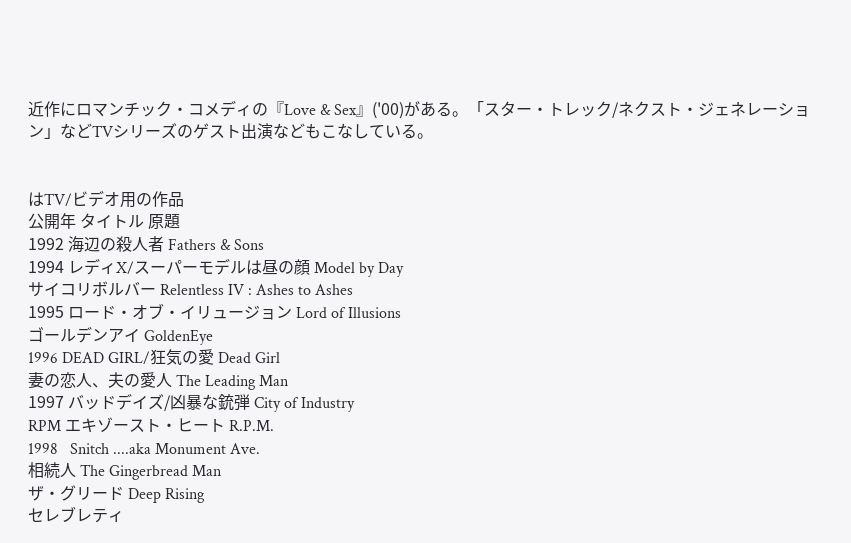近作にロマンチック・コメディの『Love & Sex』('00)がある。「スター・トレック/ネクスト・ジェネレーション」などTVシリーズのゲスト出演などもこなしている。


はTV/ビデオ用の作品
公開年 タイトル 原題
1992 海辺の殺人者 Fathers & Sons
1994 レディX/スーパーモデルは昼の顔 Model by Day
サイコリボルバー Relentless IV : Ashes to Ashes
1995 ロード・オブ・イリュージョン Lord of Illusions
ゴールデンアイ GoldenEye
1996 DEAD GIRL/狂気の愛 Dead Girl
妻の恋人、夫の愛人 The Leading Man
1997 バッドデイズ/凶暴な銃弾 City of Industry
RPM エキゾースト・ヒート R.P.M.
1998   Snitch ....aka Monument Ave.
相続人 The Gingerbread Man
ザ・グリード Deep Rising
セレブレティ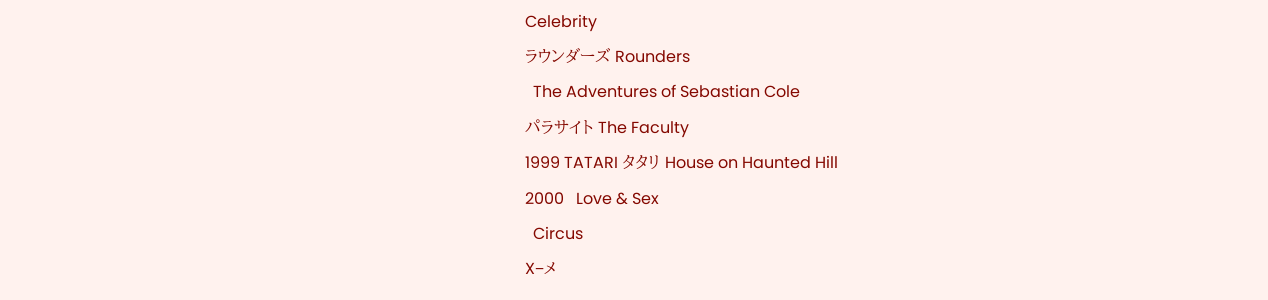Celebrity
ラウンダーズ Rounders
  The Adventures of Sebastian Cole
パラサイト The Faculty
1999 TATARI タタリ House on Haunted Hill
2000   Love & Sex
  Circus
X−メ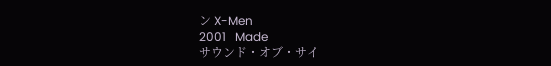ン X-Men
2001   Made
サウンド・オブ・サイ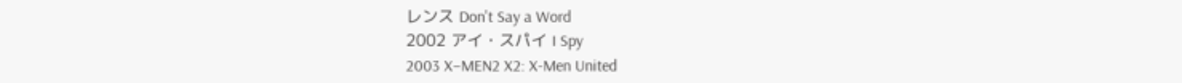レンス Don't Say a Word
2002 アイ・スパイ I Spy
2003 X−MEN2 X2: X-Men United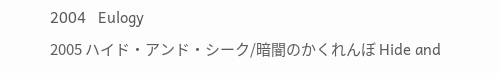2004   Eulogy
2005 ハイド・アンド・シーク/暗闇のかくれんぼ Hide and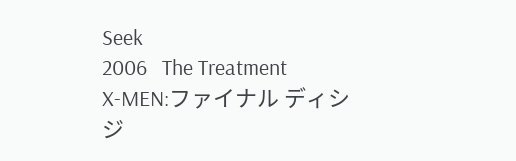Seek
2006   The Treatment
X-MEN:ファイナル ディシジ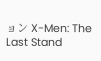ョン X-Men: The Last Stand